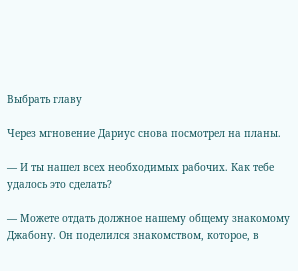Выбрать главу

Через мгновение Дариус снова посмотрел на планы.

— И ты нашел всех необходимых рабочих. Как тебе удалось это сделать?

— Можете отдать должное нашему общему знакомому Джабону. Он поделился знакомством, которое, в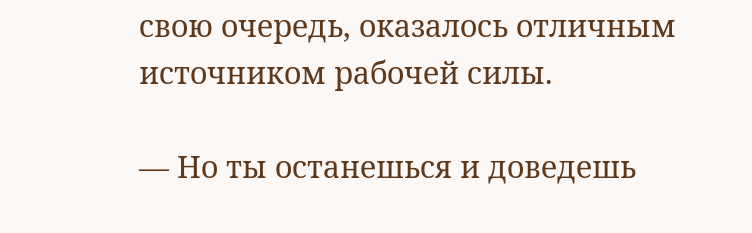свою очередь, оказалось отличным источником рабочей силы.

— Но ты останешься и доведешь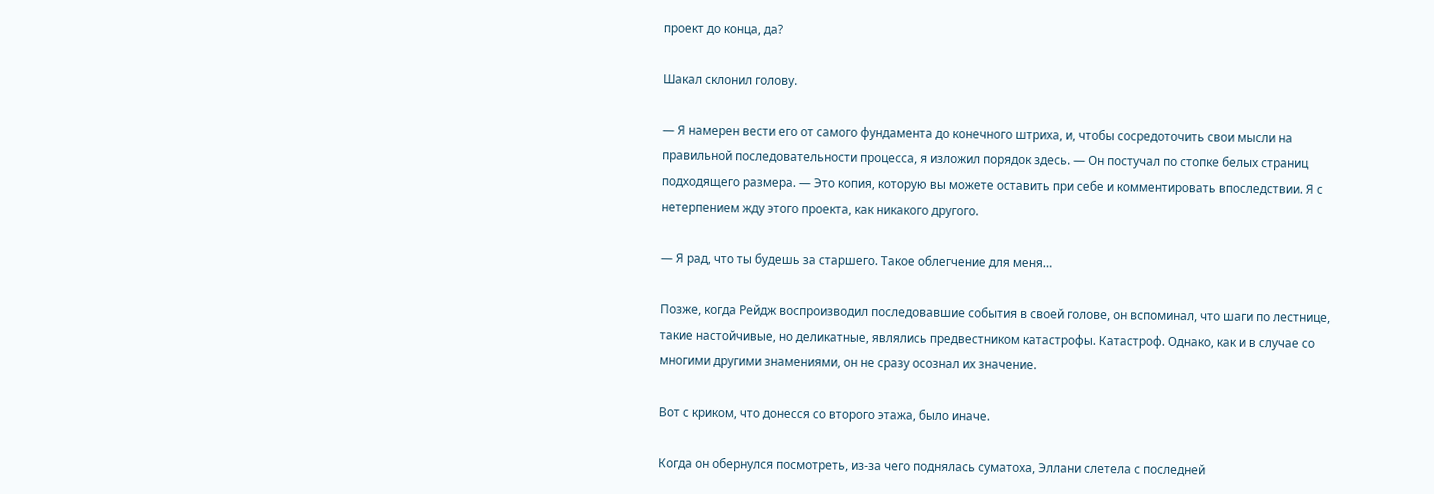проект до конца, да?

Шакал склонил голову.

— Я намерен вести его от самого фундамента до конечного штриха, и, чтобы сосредоточить свои мысли на правильной последовательности процесса, я изложил порядок здесь. — Он постучал по стопке белых страниц подходящего размера. — Это копия, которую вы можете оставить при себе и комментировать впоследствии. Я с нетерпением жду этого проекта, как никакого другого.

— Я рад, что ты будешь за старшего. Такое облегчение для меня…

Позже, когда Рейдж воспроизводил последовавшие события в своей голове, он вспоминал, что шаги по лестнице, такие настойчивые, но деликатные, являлись предвестником катастрофы. Катастроф. Однако, как и в случае со многими другими знамениями, он не сразу осознал их значение.

Вот с криком, что донесся со второго этажа, было иначе.

Когда он обернулся посмотреть, из-за чего поднялась суматоха, Эллани слетела с последней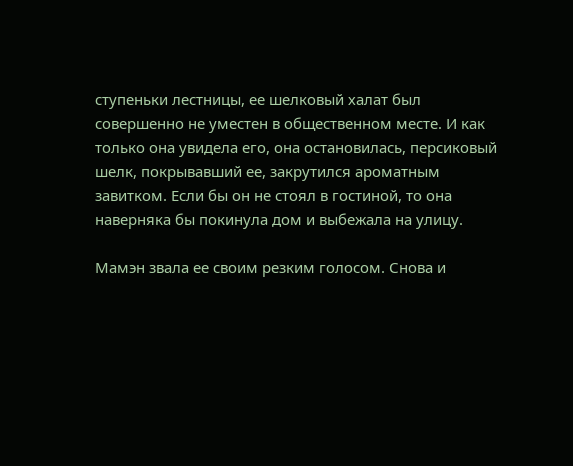ступеньки лестницы, ее шелковый халат был совершенно не уместен в общественном месте. И как только она увидела его, она остановилась, персиковый шелк, покрывавший ее, закрутился ароматным завитком. Если бы он не стоял в гостиной, то она наверняка бы покинула дом и выбежала на улицу.

Мамэн звала ее своим резким голосом. Снова и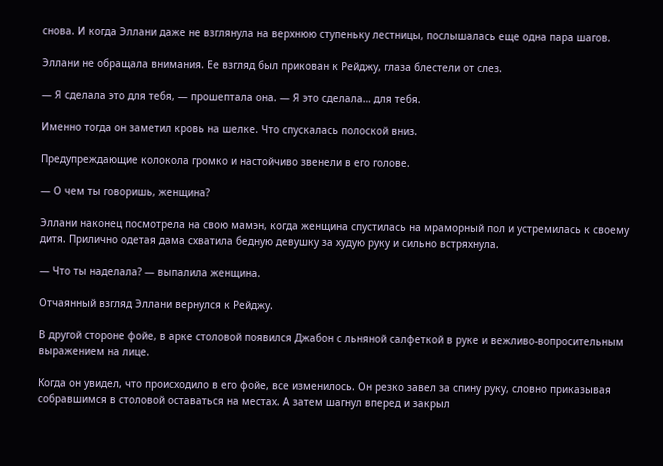снова. И когда Эллани даже не взглянула на верхнюю ступеньку лестницы, послышалась еще одна пара шагов.

Эллани не обращала внимания. Ее взгляд был прикован к Рейджу, глаза блестели от слез.

— Я сделала это для тебя, — прошептала она. — Я это сделала… для тебя.

Именно тогда он заметил кровь на шелке. Что спускалась полоской вниз.

Предупреждающие колокола громко и настойчиво звенели в его голове.

— О чем ты говоришь, женщина?

Эллани наконец посмотрела на свою мамэн, когда женщина спустилась на мраморный пол и устремилась к своему дитя. Прилично одетая дама схватила бедную девушку за худую руку и сильно встряхнула.

— Что ты наделала? — выпалила женщина.

Отчаянный взгляд Эллани вернулся к Рейджу.

В другой стороне фойе, в арке столовой появился Джабон с льняной салфеткой в руке и вежливо-вопросительным выражением на лице.

Когда он увидел, что происходило в его фойе, все изменилось. Он резко завел за спину руку, словно приказывая собравшимся в столовой оставаться на местах. А затем шагнул вперед и закрыл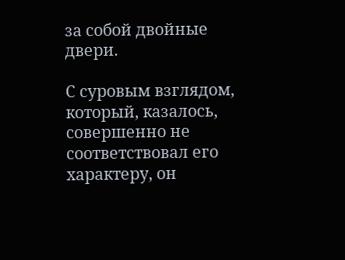за собой двойные двери.

С суровым взглядом, который, казалось, совершенно не соответствовал его характеру, он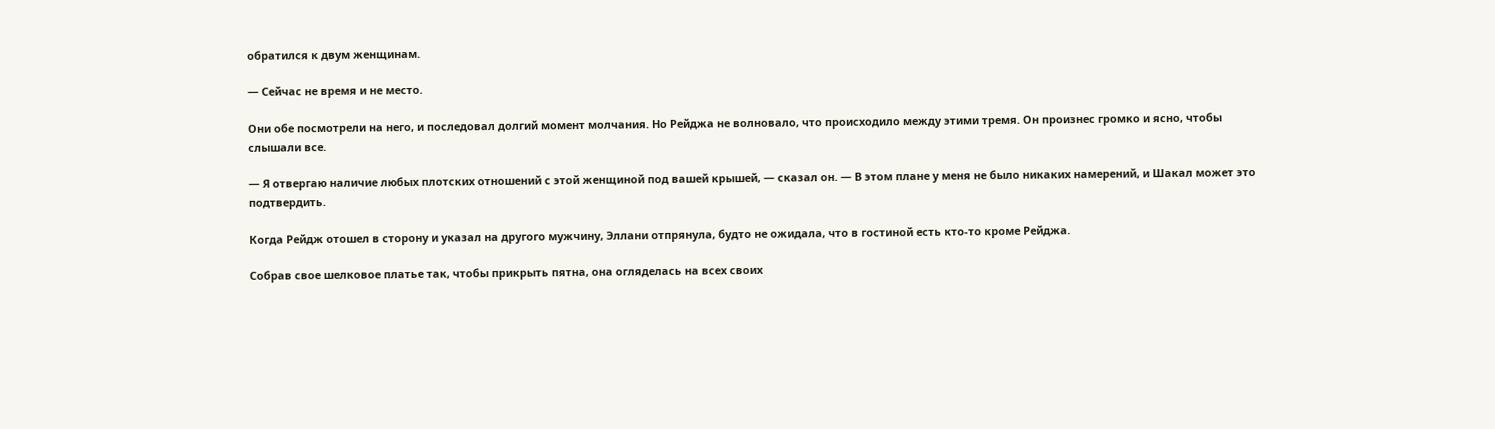обратился к двум женщинам.

— Сейчас не время и не место.

Они обе посмотрели на него, и последовал долгий момент молчания. Но Рейджа не волновало, что происходило между этими тремя. Он произнес громко и ясно, чтобы слышали все.

— Я отвергаю наличие любых плотских отношений с этой женщиной под вашей крышей, — сказал он. — В этом плане у меня не было никаких намерений, и Шакал может это подтвердить.

Когда Рейдж отошел в сторону и указал на другого мужчину, Эллани отпрянула, будто не ожидала, что в гостиной есть кто-то кроме Рейджа.

Собрав свое шелковое платье так, чтобы прикрыть пятна, она огляделась на всех своих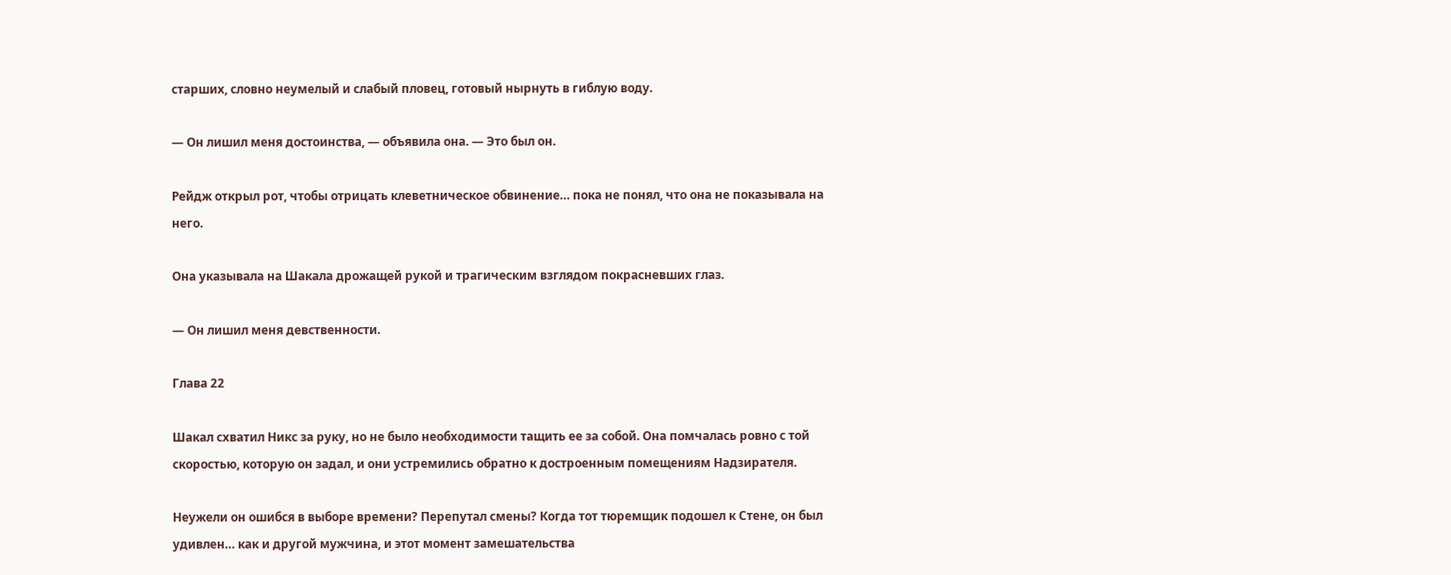старших, словно неумелый и слабый пловец, готовый нырнуть в гиблую воду.

— Он лишил меня достоинства, — объявила она. — Это был он.

Рейдж открыл рот, чтобы отрицать клеветническое обвинение… пока не понял, что она не показывала на него.

Она указывала на Шакала дрожащей рукой и трагическим взглядом покрасневших глаз.

— Он лишил меня девственности.

Глава 22

Шакал схватил Никс за руку, но не было необходимости тащить ее за собой. Она помчалась ровно с той скоростью, которую он задал, и они устремились обратно к достроенным помещениям Надзирателя.

Неужели он ошибся в выборе времени? Перепутал смены? Когда тот тюремщик подошел к Стене, он был удивлен… как и другой мужчина, и этот момент замешательства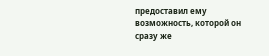предоставил ему возможность, которой он сразу же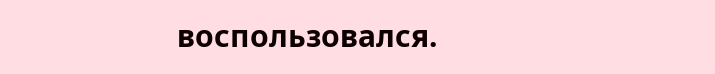воспользовался.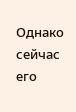Однако сейчас его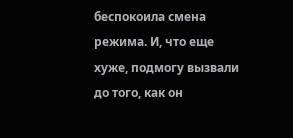беспокоила смена режима. И, что еще хуже, подмогу вызвали до того, как он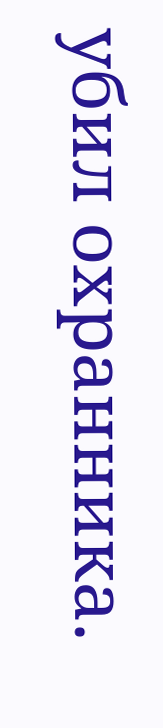убил охранника.